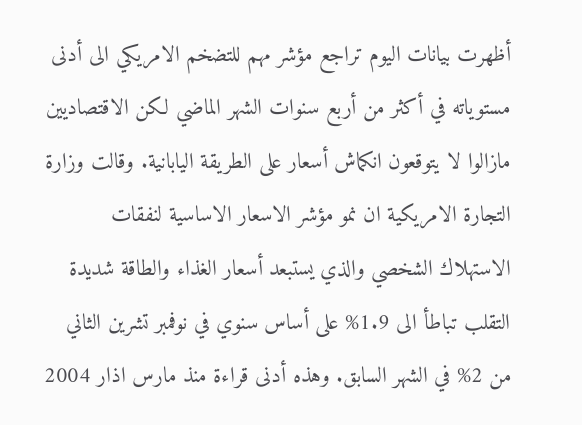أظهرت بيانات اليوم تراجع مؤشر مهم للتضخم الامريكي الى أدنى مستوياته في أكثر من أربع سنوات الشهر الماضي لكن الاقتصاديين مازالوا لا يتوقعون انكماش أسعار على الطريقة اليابانية. وقالت وزارة التجارة الامريكية ان نمو مؤشر الاسعار الاساسية لنفقات الاستهلاك الشخصي والذي يستبعد أسعار الغذاء والطاقة شديدة التقلب تباطأ الى 1.9% على أساس سنوي في نوفمبر تشرين الثاني من 2% في الشهر السابق. وهذه أدنى قراءة منذ مارس اذار 2004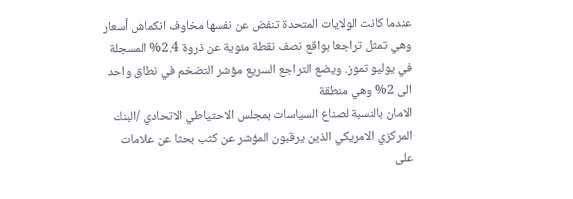عندما كانت الولايات المتحدة تنفض عن نفسها مخاوف انكماش أسعار وهي تمثل تراجعا بواقع نصف نقطة مئوية عن ذروة 2.4% المسجلة في يوليو تموز. ويضع التراجع السريع مؤشر التضخم في نطاق واحد الى 2% وهي منطقة
الامان بالنسبة لصناع السياسات بمجلس الاحتياطي الاتحادي /البنك المركزي الامريكي الذين يرقبون المؤشر عن كثب بحثا عن علامات على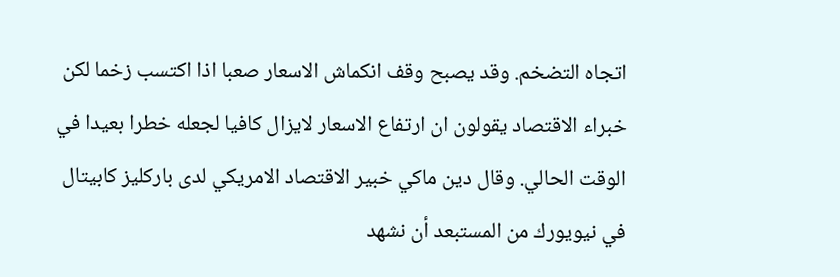اتجاه التضخم. وقد يصبح وقف انكماش الاسعار صعبا اذا اكتسب زخما لكن خبراء الاقتصاد يقولون ان ارتفاع الاسعار لايزال كافيا لجعله خطرا بعيدا في الوقت الحالي. وقال دين ماكي خبير الاقتصاد الامريكي لدى باركليز كابيتال في نيويورك من المستبعد أن نشهد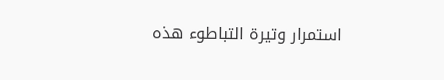استمرار وتيرة التباطوء هذه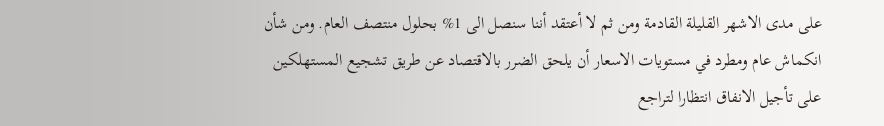على مدى الاشهر القليلة القادمة ومن ثم لا أعتقد أننا سنصل الى 1% بحلول منتصف العام. ومن شأن انكماش عام ومطرد في مستويات الاسعار أن يلحق الضرر بالاقتصاد عن طريق تشجيع المستهلكين على تأجيل الانفاق انتظارا لتراجع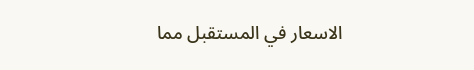الاسعار في المستقبل مما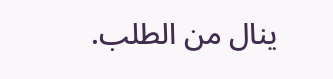ينال من الطلب.